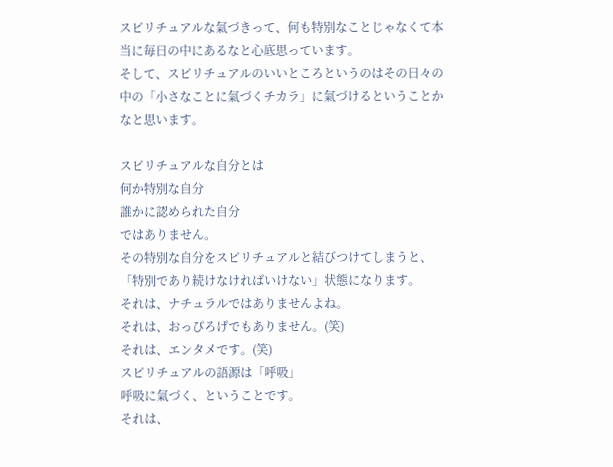スピリチュアルな氣づきって、何も特別なことじゃなくて本当に毎日の中にあるなと心底思っています。
そして、スピリチュアルのいいところというのはその日々の中の「小さなことに氣づくチカラ」に氣づけるということかなと思います。

スピリチュアルな自分とは
何か特別な自分
誰かに認められた自分
ではありません。
その特別な自分をスピリチュアルと結びつけてしまうと、「特別であり続けなければいけない」状態になります。
それは、ナチュラルではありませんよね。
それは、おっぴろげでもありません。(笑)
それは、エンタメです。(笑)
スピリチュアルの語源は「呼吸」
呼吸に氣づく、ということです。
それは、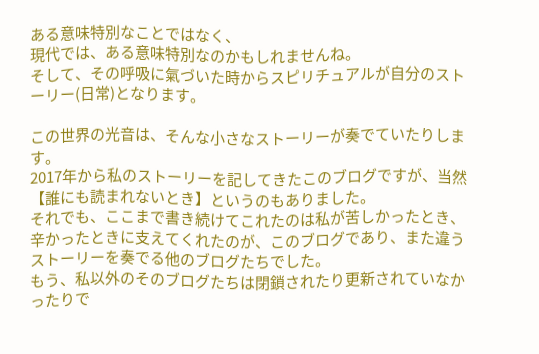ある意味特別なことではなく、
現代では、ある意味特別なのかもしれませんね。
そして、その呼吸に氣づいた時からスピリチュアルが自分のストーリー(日常)となります。

この世界の光音は、そんな小さなストーリーが奏でていたりします。
2017年から私のストーリーを記してきたこのブログですが、当然【誰にも読まれないとき】というのもありました。
それでも、ここまで書き続けてこれたのは私が苦しかったとき、辛かったときに支えてくれたのが、このブログであり、また違うストーリーを奏でる他のブログたちでした。
もう、私以外のそのブログたちは閉鎖されたり更新されていなかったりで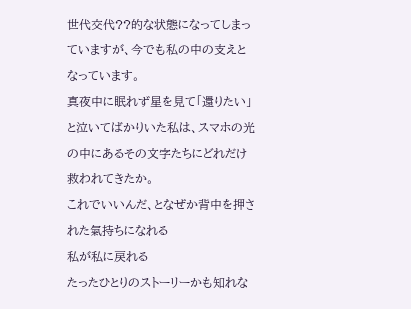世代交代??的な状態になってしまっていますが、今でも私の中の支えとなっています。
真夜中に眠れず星を見て「還りたい」と泣いてばかりいた私は、スマホの光の中にあるその文字たちにどれだけ救われてきたか。
これでいいんだ、となぜか背中を押された氣持ちになれる
私が私に戻れる
たったひとりのストーリーかも知れな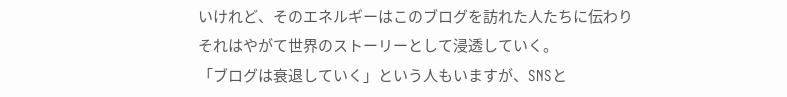いけれど、そのエネルギーはこのブログを訪れた人たちに伝わり
それはやがて世界のストーリーとして浸透していく。
「ブログは衰退していく」という人もいますが、SNSと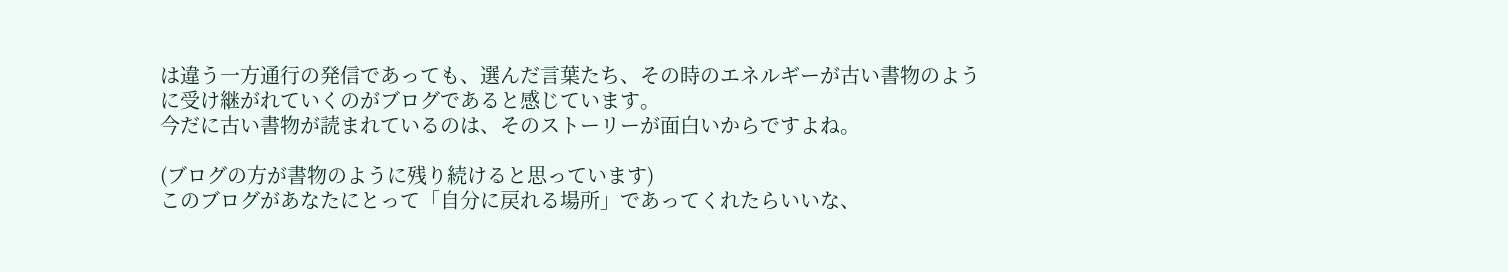は違う一方通行の発信であっても、選んだ言葉たち、その時のエネルギーが古い書物のように受け継がれていくのがブログであると感じています。
今だに古い書物が読まれているのは、そのストーリーが面白いからですよね。

(ブログの方が書物のように残り続けると思っています)
このブログがあなたにとって「自分に戻れる場所」であってくれたらいいな、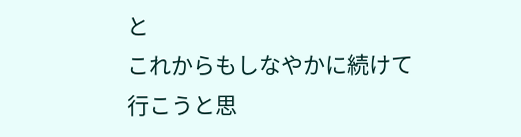と
これからもしなやかに続けて行こうと思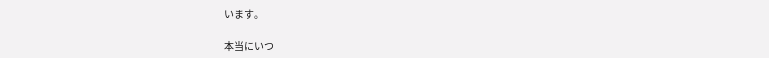います。

本当にいつ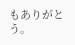もありがとう。